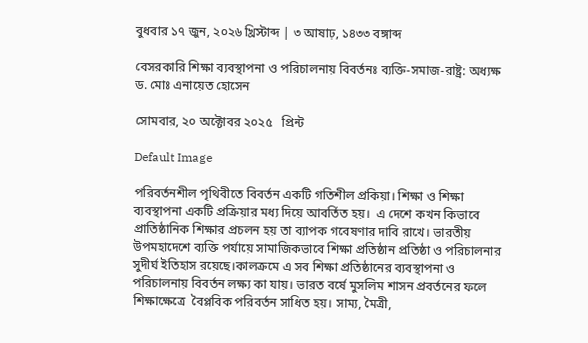বুধবার ১৭ জুন, ২০২৬ খ্রিস্টাব্দ | ৩ আষাঢ়, ১৪৩৩ বঙ্গাব্দ

বেসরকারি শিক্ষা ব্যবস্থাপনা ও পরিচালনায় বিবর্তনঃ ব্যক্তি-সমাজ-রাষ্ট্র: অধ্যক্ষ ড. মোঃ এনায়েত হোসেন

সোমবার, ২০ অক্টোবর ২০২৫   প্রিন্ট

Default Image

পরিবর্তনশীল পৃথিবীতে বিবর্তন একটি গতিশীল প্রকিয়া। শিক্ষা ও শিক্ষা ব্যবস্থাপনা একটি প্রক্রিয়ার মধ্য দিয়ে আবর্তিত হয়।  এ দেশে কখন কিভাবে প্রাতিষ্ঠানিক শিক্ষার প্রচলন হয় তা ব্যাপক গবেষণার দাবি রাখে। ভারতীয় উপমহাদেশে ব্যক্তি পর্যায়ে সামাজিকভাবে শিক্ষা প্রতিষ্ঠান প্রতিষ্ঠা ও পরিচালনার সুদীর্ঘ ইতিহাস রয়েছে।কালক্রমে এ সব শিক্ষা প্রতিষ্ঠানের ব্যবস্থাপনা ও পরিচালনায় বিবর্তন লক্ষ্য কা যায়। ভারত বর্ষে মুসলিম শাসন প্রবর্তনের ফলে শিক্ষাক্ষেত্রে  বৈপ্লবিক পরিবর্তন সাধিত হয়। সাম্য, মৈত্রী,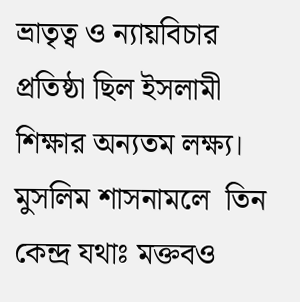ভ্রাতৃত্ব ও ন্যায়বিচার প্রতিষ্ঠা ছিল ইসলামী শিক্ষার অন্যতম লক্ষ্য। মুসলিম শাসনামলে  তিন কেন্দ্র যথাঃ মক্তবও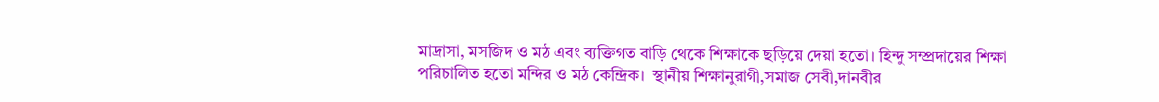মাদ্রাসা, মসজিদ ও মঠ এবং ব্যক্তিগত বাড়ি থেকে শিক্ষাকে ছড়িয়ে দেয়া হতো। হিন্দু সম্প্রদায়ের শিক্ষা পরিচালিত হতো মন্দির ও মঠ কেন্দ্রিক।  স্থানীয় শিক্ষানুরাগী,সমাজ সেবী,দানবীর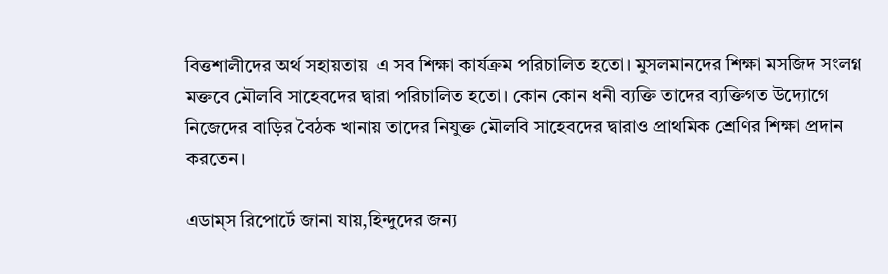বিত্তশালীদের অর্থ সহায়তায়  এ সব শিক্ষা কার্যক্রম পরিচালিত হতো। মুসলমানদের শিক্ষা মসজিদ সংলগ্ন মক্তবে মৌলবি সাহেবদের দ্বারা পরিচালিত হতো। কোন কোন ধনী ব্যক্তি তাদের ব্যক্তিগত উদ্যোগে নিজেদের বাড়ির বৈঠক খানায় তাদের নিযুক্ত মৌলবি সাহেবদের দ্বারাও প্রাথমিক শ্রেণির শিক্ষা প্রদান করতেন।

এডাম্স রিপোর্টে জানা যায়,হিন্দুদের জন্য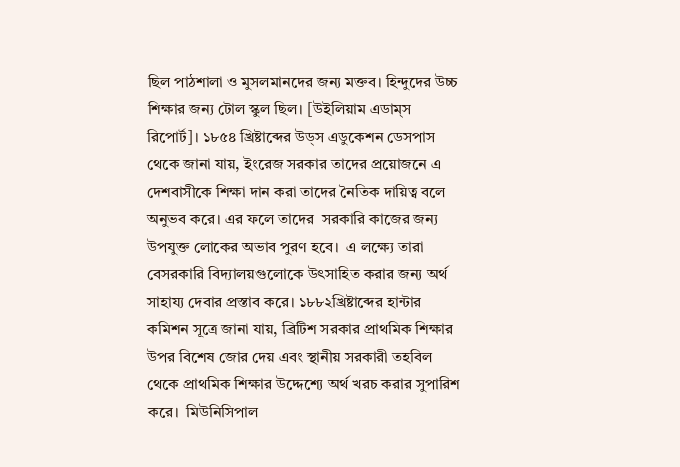ছিল পাঠশালা ও মুসলমানদের জন্য মক্তব। হিন্দুদের উচ্চ শিক্ষার জন্য টোল স্কুল ছিল। [উইলিয়াম এডাম্স রিপোর্ট]। ১৮৫৪ খ্রিষ্টাব্দের উড্স এডুকেশন ডেসপাস থেকে জানা যায়, ইংরেজ সরকার তাদের প্রয়োজনে এ দেশবাসীকে শিক্ষা দান করা তাদের নৈতিক দায়িত্ব বলে অনুভব করে। এর ফলে তাদের  সরকারি কাজের জন্য উপযুক্ত লোকের অভাব পুরণ হবে।  এ লক্ষ্যে তারা বেসরকারি বিদ্যালয়গুলোকে উৎসাহিত করার জন্য অর্থ সাহায্য দেবার প্রস্তাব করে। ১৮৮২খ্রিষ্টাব্দের হান্টার কমিশন সূত্রে জানা যায়, ব্রিটিশ সরকার প্রাথমিক শিক্ষার উপর বিশেষ জোর দেয় এবং স্থানীয় সরকারী তহবিল থেকে প্রাথমিক শিক্ষার উদ্দেশ্যে অর্থ খরচ করার সুপারিশ করে।  মিউনিসিপাল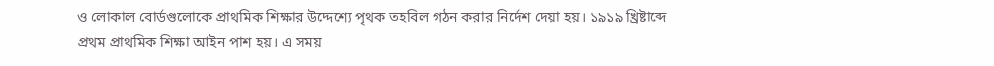ও লোকাল বোর্ডগুলোকে প্রাথমিক শিক্ষার উদ্দেশ্যে পৃথক তহবিল গঠন করার নির্দেশ দেয়া হয়। ১৯১৯ খ্রিষ্টাব্দে প্রথম প্রাথমিক শিক্ষা আইন পাশ হয়। এ সময়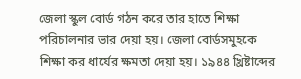জেলা স্কুল বোর্ড গঠন করে তার হাতে শিক্ষা পরিচালনার ভার দেয়া হয়। জেলা বোর্ডসমুহকে শিক্ষা কর ধার্যের ক্ষমতা দেয়া হয়। ১৯৪৪ খ্রিষ্টাব্দের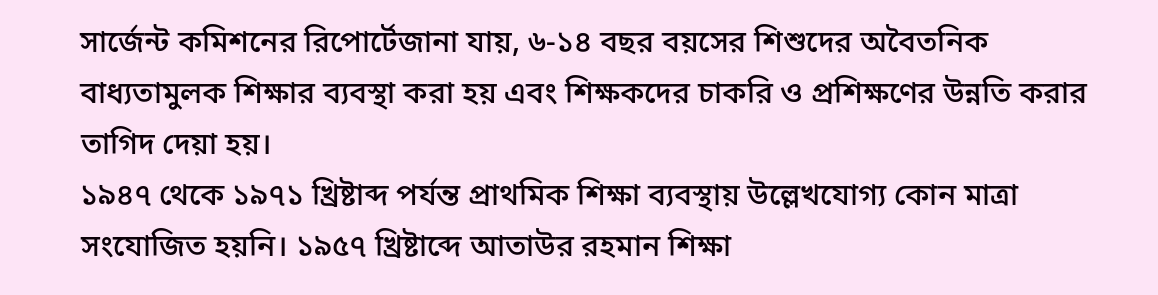সার্জেন্ট কমিশনের রিপোর্টেজানা যায়, ৬-১৪ বছর বয়সের শিশুদের অবৈতনিক বাধ্যতামুলক শিক্ষার ব্যবস্থা করা হয় এবং শিক্ষকদের চাকরি ও প্রশিক্ষণের উন্নতি করার তাগিদ দেয়া হয়।
১৯৪৭ থেকে ১৯৭১ খ্রিষ্টাব্দ পর্যন্ত প্রাথমিক শিক্ষা ব্যবস্থায় উল্লেখযোগ্য কোন মাত্রা সংযোজিত হয়নি। ১৯৫৭ খ্রিষ্টাব্দে আতাউর রহমান শিক্ষা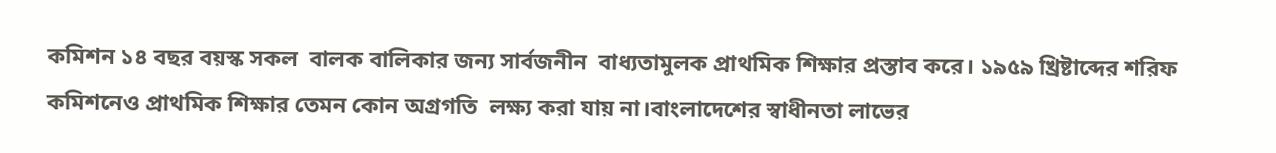কমিশন ১৪ বছর বয়স্ক সকল  বালক বালিকার জন্য সার্বজনীন  বাধ্যতামুলক প্রাথমিক শিক্ষার প্রস্তাব করে। ১৯৫৯ খ্রিষ্টাব্দের শরিফ কমিশনেও প্রাথমিক শিক্ষার তেমন কোন অগ্রগতি  লক্ষ্য করা যায় না।বাংলাদেশের স্বাধীনতা লাভের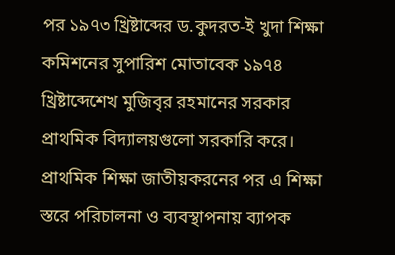পর ১৯৭৩ খ্রিষ্টাব্দের ড.কুদরত-ই খুদা শিক্ষা কমিশনের সুপারিশ মোতাবেক ১৯৭৪ খ্রিষ্টাব্দেশেখ মুজিবৃর রহমানের সরকার প্রাথমিক বিদ্যালয়গুলো সরকারি করে। প্রাথমিক শিক্ষা জাতীয়করনের পর এ শিক্ষা স্তরে পরিচালনা ও ব্যবস্থাপনায় ব্যাপক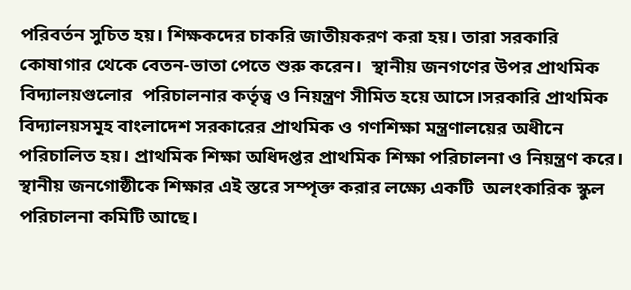পরিবর্তন সুচিত হয়। শিক্ষকদের চাকরি জাতীয়করণ করা হয়। তারা সরকারি কোষাগার থেকে বেতন-ভাতা পেতে শুরু করেন।  স্থানীয় জনগণের উপর প্রাথমিক বিদ্যালয়গুলোর  পরিচালনার কর্তৃত্ব ও নিয়ন্ত্রণ সীমিত হয়ে আসে।সরকারি প্রাথমিক বিদ্যালয়সমূহ বাংলাদেশ সরকারের প্রাথমিক ও গণশিক্ষা মন্ত্রণালয়ের অধীনে পরিচালিত হয়। প্রাথমিক শিক্ষা অধিদপ্তর প্রাথমিক শিক্ষা পরিচালনা ও নিয়ন্ত্রণ করে। স্থানীয় জনগোষ্ঠীকে শিক্ষার এই স্তরে সম্পৃক্ত করার লক্ষ্যে একটি  অলংকারিক স্কুল পরিচালনা কমিটি আছে।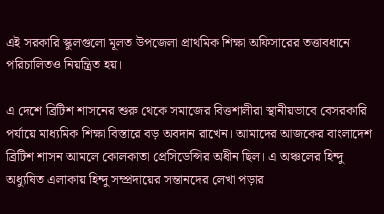এই সরকারি স্কুলগুলো মূলত উপজেলা প্রাথমিক শিক্ষা অফিসারের তত্তাবধানে পরিচালিতও নিয়ন্ত্রিত হয়।

এ দেশে ব্রিটিশ শাসনের শুরু থেকে সমাজের বিত্তশালীরা স্থানীয়ভাবে বেসরকারি পর্যায়ে মাধ্যমিক শিক্ষা বিস্তারে বড় অবদান রাখেন। আমাদের আজকের বাংলাদেশ ব্রিটিশ শাসন আমলে কোলকাতা প্রেসিডেন্সির অধীন ছিল। এ অঞ্চলের হিন্দু অধ্যুষিত এলাকায় হিন্দু সম্প্রদায়ের সন্তানদের লেখা পড়ার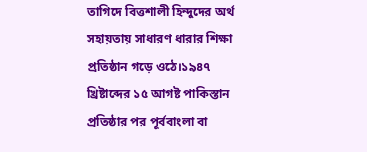তাগিদে বিত্তশালী হিন্দুদের অর্থ সহায়তায় সাধারণ ধারার শিক্ষা প্রতিষ্ঠান গড়ে ওঠে।১৯৪৭ খ্রিষ্টাব্দের ১৫ আগষ্ট পাকিস্তান প্রতিষ্ঠার পর পূর্ববাংলা বা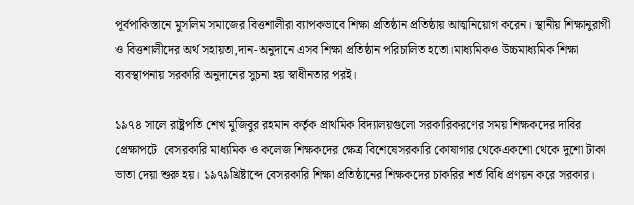পূর্বপাকিস্তানে মুসলিম সমাজের বিত্তশালীরা ব্যাপকভাবে শিক্ষা প্রতিষ্ঠান প্রতিষ্ঠায় আত্মনিয়োগ করেন। স্থানীয় শিক্ষানুরাগী ও বিত্তশালীদের অর্থ সহায়তা,দান-অনুদানে এসব শিক্ষা প্রতিষ্ঠান পরিচালিত হতো।মাধ্যমিকও উচ্চমাধ্যমিক শিক্ষা ব্যবস্থাপনায় সরকারি অনুদানের সুচনা হয় স্বাধীনতার পরই।

১৯৭৪ সালে রাষ্ট্রপতি শেখ মুজিবুর রহমান কর্তৃক প্রাথমিক বিদ্যালয়গুলো সরকারিকরণের সময় শিক্ষকদের দাবির প্রেক্ষাপটে  বেসরকারি মাধ্যমিক ও কলেজ শিক্ষকদের ক্ষেত্র বিশেষেসরকারি কোষাগার থেকেএকশো থেকে দুশো টাকা  ভাতা দেয়া শুরু হয়। ১৯৭৯খ্রিষ্টাব্দে বেসরকারি শিক্ষা প্রতিষ্ঠানের শিক্ষকদের চাকরির শর্ত বিধি প্রণয়ন করে সরকার।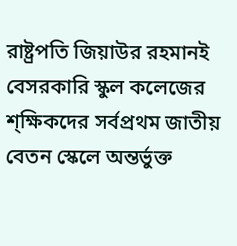রাষ্ট্রপতি জিয়াউর রহমানই  বেসরকারি স্কুল কলেজের শ্ক্ষিকদের সর্বপ্রথম জাতীয় বেতন স্কেলে অন্তর্ভুক্ত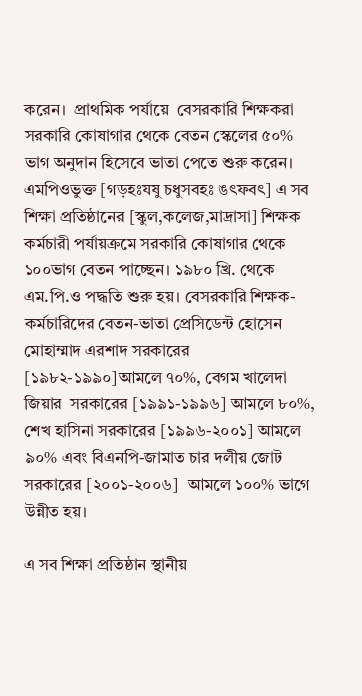করেন।  প্রাথমিক পর্যায়ে  বেসরকারি শিক্ষকরা সরকারি কোষাগার থেকে বেতন স্কেলের ৫০% ভাগ অনুদান হিসেবে ভাতা পেতে শুরু করেন। এমপিওভুক্ত [গড়হঃযষু চধুসবহঃ ঙৎফবৎ] এ সব শিক্ষা প্রতিষ্ঠানের [স্কুল,কলেজ,মাদ্রাসা] শিক্ষক কর্মচারী পর্যায়ক্রমে সরকারি কোষাগার থেকে ১০০ভাগ বেতন পাচ্ছেন। ১৯৮০ খ্রি. থেকে এম.পি.ও পদ্ধতি শুরু হয়। বেসরকারি শিক্ষক-কর্মচারিদের বেতন-ভাতা প্রেসিডেন্ট হোসেন মোহাম্মাদ এরশাদ সরকারের [১৯৮২-১৯৯০]আমলে ৭০%, বেগম খালেদা জিয়ার  সরকারের [১৯৯১-১৯৯৬] আমলে ৮০%, শেখ হাসিনা সরকারের [১৯৯৬-২০০১] আমলে ৯০% এবং বিএনপি-জামাত চার দলীয় জোট সরকারের [২০০১-২০০৬]  আমলে ১০০% ভাগে উন্নীত হয়।

এ সব শিক্ষা প্রতিষ্ঠান স্থানীয়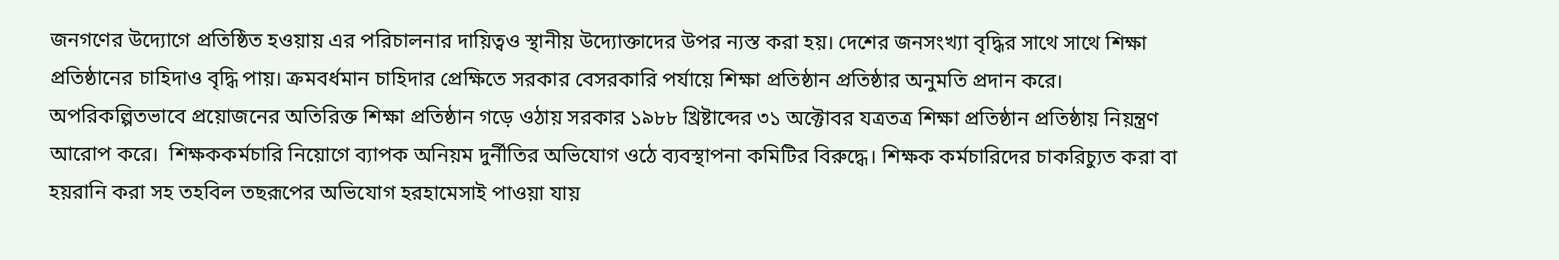জনগণের উদ্যোগে প্রতিষ্ঠিত হওয়ায় এর পরিচালনার দায়িত্বও স্থানীয় উদ্যোক্তাদের উপর ন্যস্ত করা হয়। দেশের জনসংখ্যা বৃদ্ধির সাথে সাথে শিক্ষা প্রতিষ্ঠানের চাহিদাও বৃদ্ধি পায়। ক্রমবর্ধমান চাহিদার প্রেক্ষিতে সরকার বেসরকারি পর্যায়ে শিক্ষা প্রতিষ্ঠান প্রতিষ্ঠার অনুমতি প্রদান করে। অপরিকল্পিতভাবে প্রয়োজনের অতিরিক্ত শিক্ষা প্রতিষ্ঠান গড়ে ওঠায় সরকার ১৯৮৮ খ্রিষ্টাব্দের ৩১ অক্টোবর যত্রতত্র শিক্ষা প্রতিষ্ঠান প্রতিষ্ঠায় নিয়ন্ত্রণ আরোপ করে।  শিক্ষককর্মচারি নিয়োগে ব্যাপক অনিয়ম দুর্নীতির অভিযোগ ওঠে ব্যবস্থাপনা কমিটির বিরুদ্ধে। শিক্ষক কর্মচারিদের চাকরিচ্যুত করা বা হয়রানি করা সহ তহবিল তছরূপের অভিযোগ হরহামেসাই পাওয়া যায়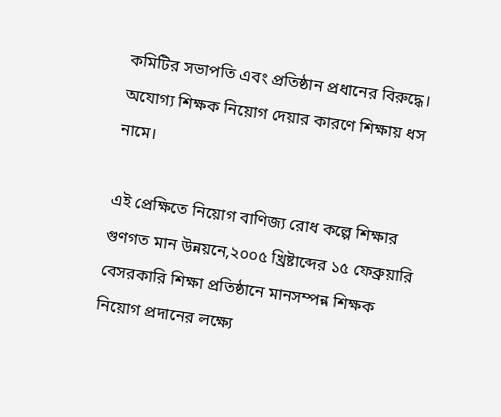কমিটির সভাপতি এবং প্রতিষ্ঠান প্রধানের বিরুদ্ধে। অযোগ্য শিক্ষক নিয়োগ দেয়ার কারণে শিক্ষায় ধস নামে।

এই প্রেক্ষিতে নিয়োগ বাণিজ্য রোধ কল্পে শিক্ষার গুণগত মান উন্নয়নে,২০০৫ খ্রিষ্টাব্দের ১৫ ফেব্রুয়ারি বেসরকারি শিক্ষা প্রতিষ্ঠানে মানসম্পন্ন শিক্ষক নিয়োগ প্রদানের লক্ষ্যে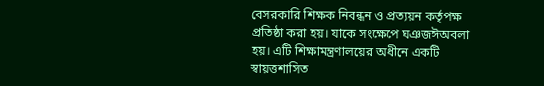বেসরকারি শিক্ষক নিবন্ধন ও প্রত্যয়ন কর্তৃপক্ষ প্রতিষ্ঠা করা হয়। যাকে সংক্ষেপে ঘঞজঈঅবলা হয়। এটি শিক্ষামন্ত্রণালয়ের অধীনে একটি স্বায়ত্তশাসিত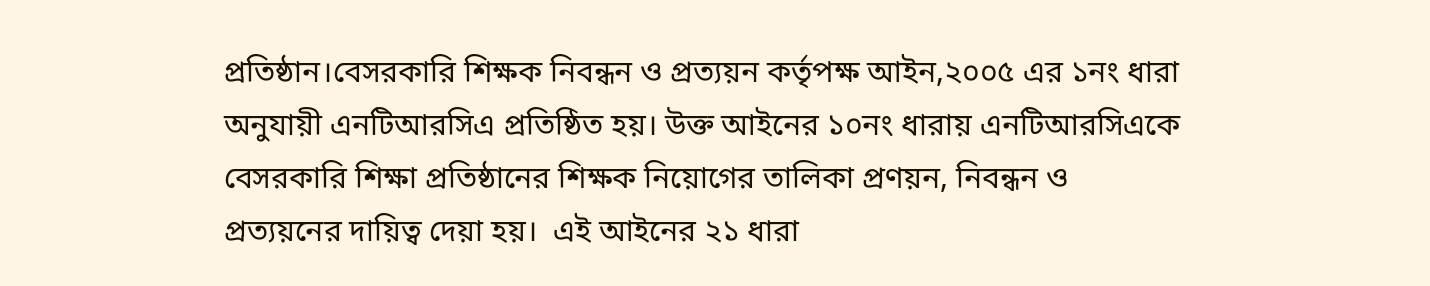প্রতিষ্ঠান।বেসরকারি শিক্ষক নিবন্ধন ও প্রত্যয়ন কর্তৃপক্ষ আইন,২০০৫ এর ১নং ধারা অনুযায়ী এনটিআরসিএ প্রতিষ্ঠিত হয়। উক্ত আইনের ১০নং ধারায় এনটিআরসিএকে বেসরকারি শিক্ষা প্রতিষ্ঠানের শিক্ষক নিয়োগের তালিকা প্রণয়ন, নিবন্ধন ও প্রত্যয়নের দায়িত্ব দেয়া হয়।  এই আইনের ২১ ধারা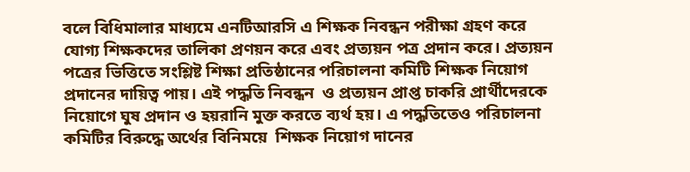বলে বিধিমালার মাধ্যমে এনটিআরসি এ শিক্ষক নিবন্ধন পরীক্ষা গ্রহণ করে যোগ্য শিক্ষকদের তালিকা প্রণয়ন করে এবং প্রত্যয়ন পত্র প্রদান করে। প্রত্যয়ন পত্রের ভিত্তিতে সংশ্লিষ্ট শিক্ষা প্রতিষ্ঠানের পরিচালনা কমিটি শিক্ষক নিয়োগ প্রদানের দায়িত্ব পায়। এই পদ্ধতি নিবন্ধন  ও প্রত্যয়ন প্রাপ্ত চাকরি প্রার্থীদেরকে নিয়োগে ঘুষ প্রদান ও হয়রানি মুক্ত করতে ব্যর্থ হয়। এ পদ্ধতিতেও পরিচালনা কমিটির বিরুদ্ধে অর্থের বিনিময়ে  শিক্ষক নিয়োগ দানের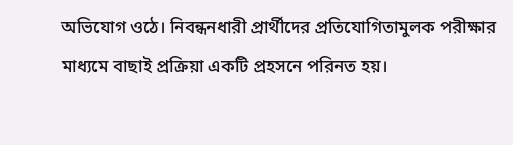অভিযোগ ওঠে। নিবন্ধনধারী প্রার্থীদের প্রতিযোগিতামুলক পরীক্ষার মাধ্যমে বাছাই প্রক্রিয়া একটি প্রহসনে পরিনত হয়।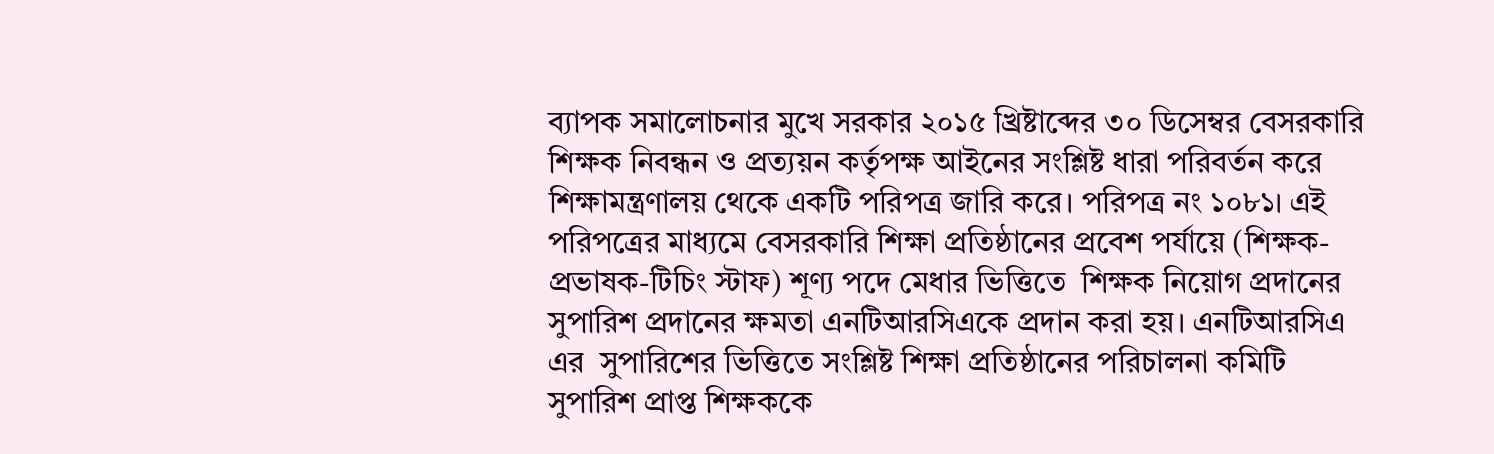ব্যাপক সমালোচনার মুখে সরকার ২০১৫ খ্রিষ্টাব্দের ৩০ ডিসেম্বর বেসরকারি শিক্ষক নিবন্ধন ও প্রত্যয়ন কর্তৃপক্ষ আইনের সংশ্লিষ্ট ধারা পরিবর্তন করে শিক্ষামন্ত্রণালয় থেকে একটি পরিপত্র জারি করে। পরিপত্র নং ১০৮১। এই পরিপত্রের মাধ্যমে বেসরকারি শিক্ষা প্রতিষ্ঠানের প্রবেশ পর্যায়ে (শিক্ষক-প্রভাষক-টিচিং স্টাফ) শূণ্য পদে মেধার ভিত্তিতে  শিক্ষক নিয়োগ প্রদানের সুপারিশ প্রদানের ক্ষমতা এনটিআরসিএকে প্রদান করা হয়। এনটিআরসিএ এর  সুপারিশের ভিত্তিতে সংশ্লিষ্ট শিক্ষা প্রতিষ্ঠানের পরিচালনা কমিটি সুপারিশ প্রাপ্ত শিক্ষককে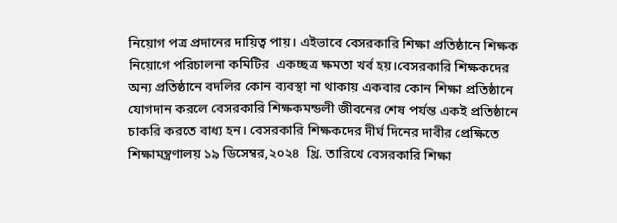নিয়োগ পত্র প্রদানের দায়িত্ব পায়। এইভাবে বেসরকারি শিক্ষা প্রতিষ্ঠানে শিক্ষক নিয়োগে পরিচালনা কমিটির  একচ্ছত্র ক্ষমতা খর্ব হয়।বেসরকারি শিক্ষকদের অন্য প্রতিষ্ঠানে বদলির কোন ব্যবস্থা না থাকায় একবার কোন শিক্ষা প্রতিষ্ঠানে যোগদান করলে বেসরকারি শিক্ষকমন্ডলী জীবনের শেষ পর্যন্ত একই প্রতিষ্ঠানে চাকরি করতে বাধ্য হন। বেসরকারি শিক্ষকদের দীর্ঘ দিনের দাবীর প্রেক্ষিতে শিক্ষামন্ত্রণালয় ১৯ ডিসেম্বর,২০২৪  খ্রি. তারিখে বেসরকারি শিক্ষা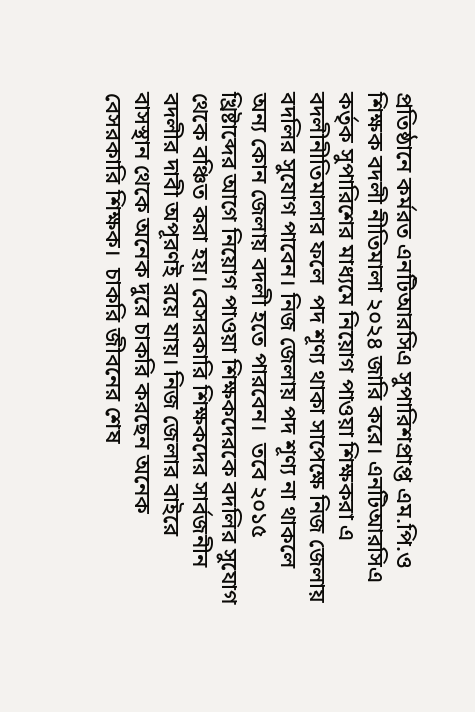প্রতিষ্ঠানে কর্মরত এনটিআরসিএ সুপারিশপ্রাপ্ত এম.পি.ও শিক্ষক বদলী নীতিমালা ২০২৪ জারি করে। এনটিআরসিএ কর্তৃক সুপারিশের মাধ্যমে নিয়োগ পাওয়া শিক্ষকরা এ বদলীনীতিমালার ফলে  পদ শূণ্য থাকা সাপেক্ষে নিজ জেলায় বদলির সুযোগ পাবেন। নিজ জেলায় পদ শূণ্য না থাকলে  অন্য কোন জেলায় বদলী হতে পারবেন।  তবে ২০১৫ খ্রিষ্টাব্দের আগে নিয়োগ পাওয়া শিক্ষকদেরকে বদলির সুযোগ থেকে বঞ্চিত করা হয়। বেসরকারি শিক্ষকদের সার্বজনীন বদলীর দাবী অপূরণই রয়ে যায়। নিজ জেলার বাইরে বাসস্থান থেকে অনেক দুরে চাকরি করছেন অনেক বেসরকারি শিক্ষক।  চাকরি জীবনের শেষ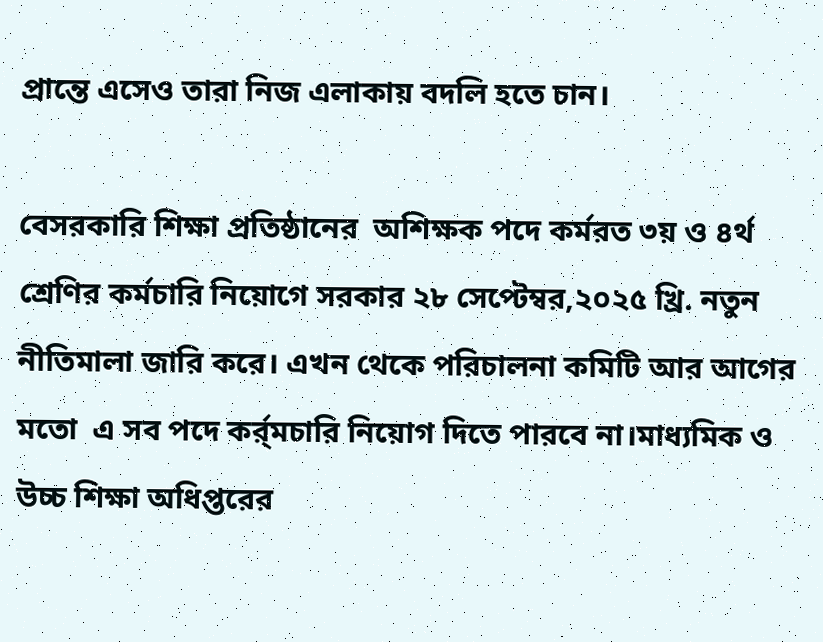প্রান্তে এসেও তারা নিজ এলাকায় বদলি হতে চান।

বেসরকারি শিক্ষা প্রতিষ্ঠানের  অশিক্ষক পদে কর্মরত ৩য় ও ৪র্থ শ্রেণির কর্মচারি নিয়োগে সরকার ২৮ সেপ্টেম্বর,২০২৫ খ্রি. নতুন নীতিমালা জারি করে। এখন থেকে পরিচালনা কমিটি আর আগের মতো  এ সব পদে কর্র্মচারি নিয়োগ দিতে পারবে না।মাধ্যমিক ও উচ্চ শিক্ষা অধিপ্তরের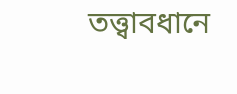তত্ত্বাবধানে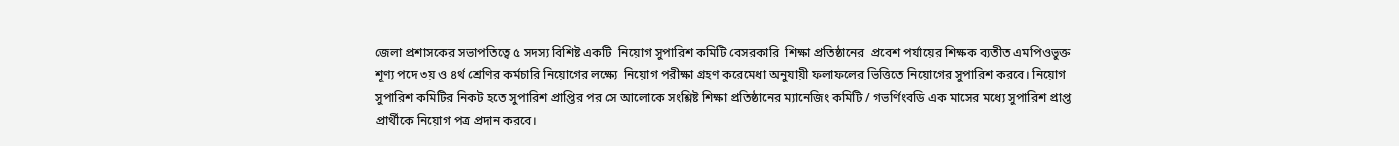জেলা প্রশাসকের সভাপতিত্বে ৫ সদস্য বিশিষ্ট একটি  নিয়োগ সুপারিশ কমিটি বেসরকারি  শিক্ষা প্রতিষ্ঠানের  প্রবেশ পর্যায়ের শিক্ষক ব্যতীত এমপিওভুক্ত শূণ্য পদে ৩য় ও ৪র্থ শ্রেণির কর্মচারি নিয়োগের লক্ষ্যে  নিয়োগ পরীক্ষা গ্রহণ করেমেধা অনুযায়ী ফলাফলের ভিত্তিতে নিয়োগের সুপারিশ করবে। নিয়োগ সুপারিশ কমিটির নিকট হতে সুপারিশ প্রাপ্তির পর সে আলোকে সংশ্লিষ্ট শিক্ষা প্রতিষ্ঠানের ম্যানেজিং কমিটি / গভর্ণিংবডি এক মাসের মধ্যে সুপারিশ প্রাপ্ত প্রার্থীকে নিয়োগ পত্র প্রদান করবে।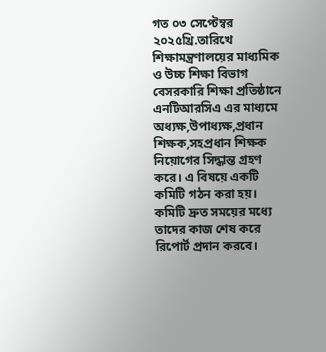গত ০৩ সেপ্টেম্বর ২০২৫খ্রি.তারিখে শিক্ষামন্ত্রণালয়ের মাধ্যমিক ও উচ্চ শিক্ষা বিভাগ বেসরকারি শিক্ষা প্রতিষ্ঠানে এনটিআরসিএ এর মাধ্যমে অধ্যক্ষ,উপাধ্যক্ষ,প্রধান শিক্ষক,সহপ্রধান শিক্ষক নিয়োগের সিদ্ধান্ত গ্রহণ করে। এ বিষয়ে একটি কমিটি গঠন করা হয়। কমিটি দ্রুত সময়ের মধ্যে তাদের কাজ শেষ করে রিপোর্ট প্রদান করবে।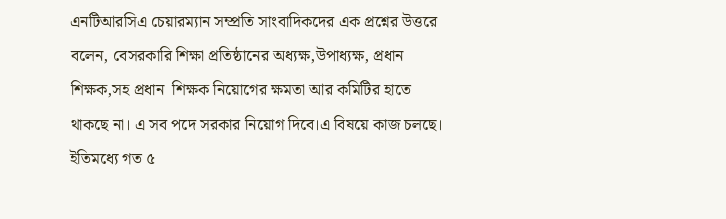এনটিআরসিএ চেয়ারম্যান সম্প্রতি সাংবাদিকদের এক প্রশ্নের উত্তরে বলেন, বেসরকারি শিক্ষা প্রতিষ্ঠানের অধ্যক্ষ,উপাধ্যক্ষ, প্রধান শিক্ষক,সহ প্রধান  শিক্ষক নিয়োগের ক্ষমতা আর কমিটির হাতে থাকছে না। এ সব পদে সরকার নিয়োগ দিবে।এ বিষয়ে কাজ চলছে। ইতিমধ্যে গত ৫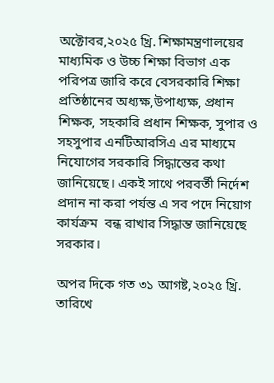অক্টোবর,২০২৫ খ্রি. শিক্ষামন্ত্রণালয়ের মাধ্যমিক ও উচ্চ শিক্ষা বিভাগ এক পরিপত্র জারি করে বেসরকারি শিক্ষা প্রতিষ্ঠানের অধ্যক্ষ,উপাধ্যক্ষ, প্রধান শিক্ষক, সহকারি প্রধান শিক্ষক, সুপার ও সহসুপার এনটিআরসিএ এর মাধ্যমে নিযোগের সরকারি সিদ্ধান্তের কথা  জানিয়েছে। একই সাথে পরবর্তী নির্দেশ প্রদান না করা পর্যন্ত এ সব পদে নিয়োগ কার্যক্রম  বন্ধ রাখার সিদ্ধান্ত জানিয়েছে সরকার।

অপর দিকে গত ৩১ আগষ্ট,২০২৫ খ্রি. তারিখে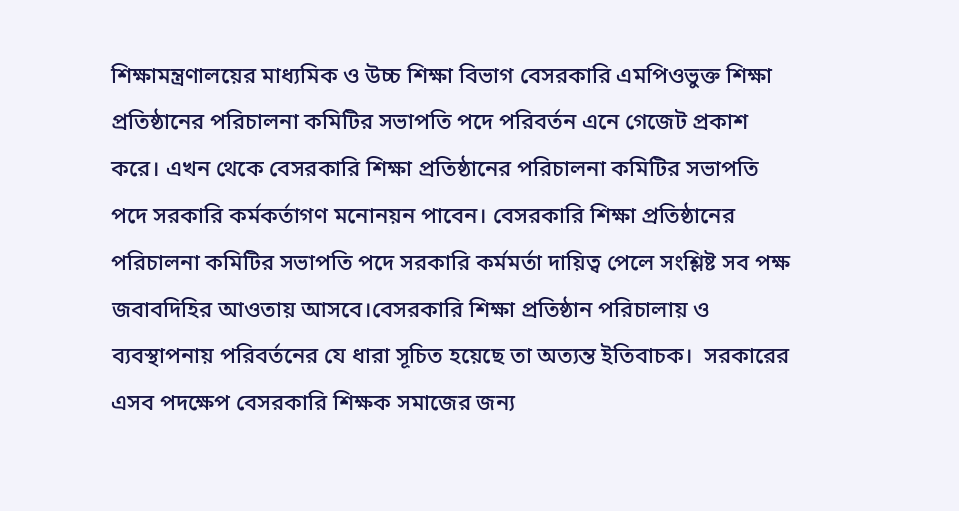শিক্ষামন্ত্রণালয়ের মাধ্যমিক ও উচ্চ শিক্ষা বিভাগ বেসরকারি এমপিওভুক্ত শিক্ষা প্রতিষ্ঠানের পরিচালনা কমিটির সভাপতি পদে পরিবর্তন এনে গেজেট প্রকাশ করে। এখন থেকে বেসরকারি শিক্ষা প্রতিষ্ঠানের পরিচালনা কমিটির সভাপতি পদে সরকারি কর্মকর্তাগণ মনোনয়ন পাবেন। বেসরকারি শিক্ষা প্রতিষ্ঠানের পরিচালনা কমিটির সভাপতি পদে সরকারি কর্মমর্তা দায়িত্ব পেলে সংশ্লিষ্ট সব পক্ষ জবাবদিহির আওতায় আসবে।বেসরকারি শিক্ষা প্রতিষ্ঠান পরিচালায় ও ব্যবস্থাপনায় পরিবর্তনের যে ধারা সূচিত হয়েছে তা অত্যন্ত ইতিবাচক।  সরকারের এসব পদক্ষেপ বেসরকারি শিক্ষক সমাজের জন্য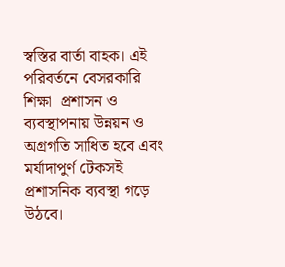স্বস্তির বার্তা বাহক। এই পরিবর্তনে বেসরকারি শিক্ষা  প্রশাসন ও ব্যবস্থাপনায় উন্নয়ন ও অগ্রগতি সাধিত হবে এবং মর্যাদাপুর্ণ টেকসই প্রশাসনিক ব্যবস্থা গড়ে উঠবে।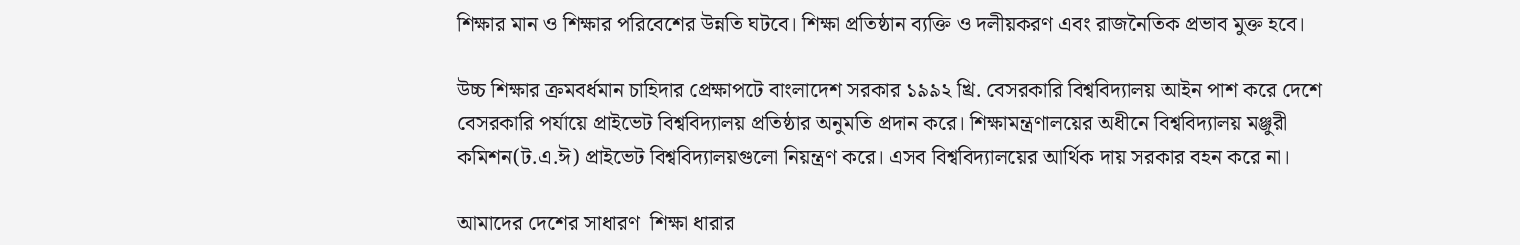শিক্ষার মান ও শিক্ষার পরিবেশের উন্নতি ঘটবে। শিক্ষা প্রতিষ্ঠান ব্যক্তি ও দলীয়করণ এবং রাজনৈতিক প্রভাব মুক্ত হবে।

উচ্চ শিক্ষার ক্রমবর্ধমান চাহিদার প্রেক্ষাপটে বাংলাদেশ সরকার ১৯৯২ খ্রি. বেসরকারি বিশ্ববিদ্যালয় আইন পাশ করে দেশে বেসরকারি পর্যায়ে প্রাইভেট বিশ্ববিদ্যালয় প্রতিষ্ঠার অনুমতি প্রদান করে। শিক্ষামন্ত্রণালয়ের অধীনে বিশ্ববিদ্যালয় মঞ্জুরী কমিশন(ট.এ.ঈ) প্রাইভেট বিশ্ববিদ্যালয়গুলো নিয়ন্ত্রণ করে। এসব বিশ্ববিদ্যালয়ের আর্থিক দায় সরকার বহন করে না।

আমাদের দেশের সাধারণ  শিক্ষা ধারার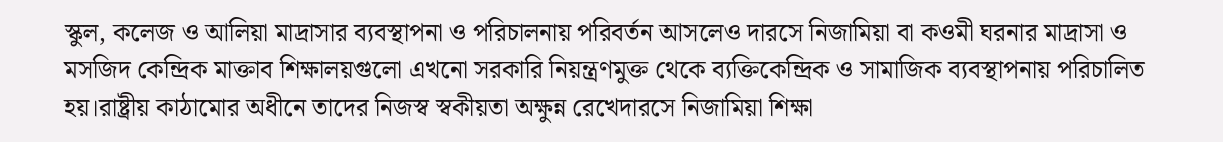স্কুল, কলেজ ও আলিয়া মাদ্রাসার ব্যবস্থাপনা ও পরিচালনায় পরিবর্তন আসলেও দারসে নিজামিয়া বা কওমী ঘরনার মাদ্রাসা ও মসজিদ কেন্দ্রিক মাক্তাব শিক্ষালয়গুলো এখনো সরকারি নিয়ন্ত্রণমুক্ত থেকে ব্যক্তিকেন্দ্রিক ও সামাজিক ব্যবস্থাপনায় পরিচালিত হয়।রাষ্ট্রীয় কাঠামোর অধীনে তাদের নিজস্ব স্বকীয়তা অক্ষুন্ন রেখেদারসে নিজামিয়া শিক্ষা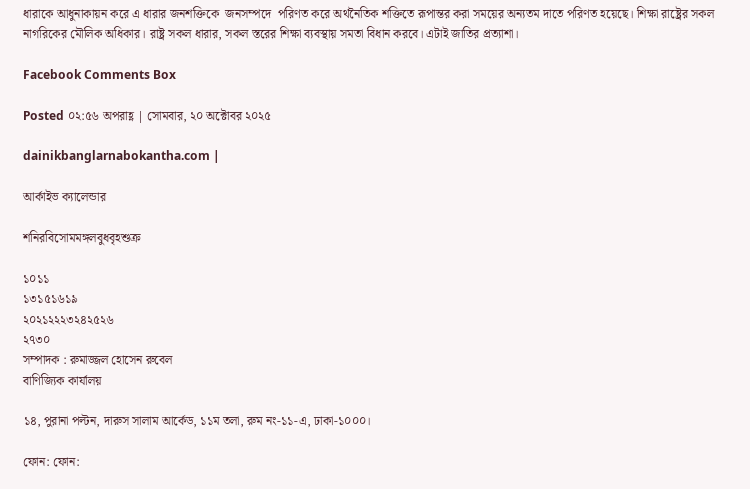ধারাকে আধুনাকায়ন করে এ ধারার জনশক্তিকে  জনসম্পদে  পরিণত করে অর্থনৈতিক শক্তিতে রূপান্তর করা সময়ের অন্যতম দাতে পরিণত হয়েছে। শিক্ষা রাষ্ট্রের সকল নাগরিকের মৌলিক অধিকার। রাষ্ট্র সকল ধারার, সকল স্তরের শিক্ষা ব্যবস্থায় সমতা বিধান করবে। এটাই জাতির প্রত্যাশা।

Facebook Comments Box

Posted ০২:৫৬ অপরাহ্ণ | সোমবার, ২০ অক্টোবর ২০২৫

dainikbanglarnabokantha.com |

আর্কাইভ ক্যালেন্ডার

শনিরবিসোমমঙ্গলবুধবৃহশুক্র

১০১১
১৩১৫১৬১৯
২০২১২২২৩২৪২৫২৬
২৭৩০
সম্পাদক : রুমাজ্জল হোসেন রুবেল
বাণিজ্যিক কার্যালয়

১৪, পুরানা পল্টন, দারুস সালাম আর্কেড, ১১ম তলা, রুম নং-১১-এ, ঢাকা-১০০০।

ফোন: ফোন: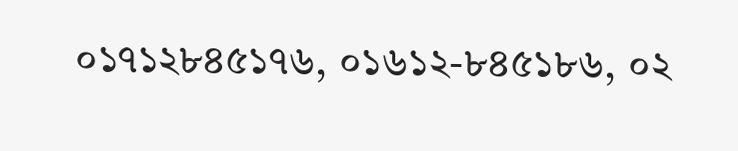০১৭১২৮৪৫১৭৬, ০১৬১২-৮৪৫১৮৬, ০২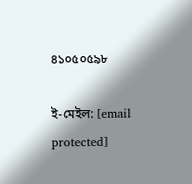৪১০৫০৫৯৮

ই-মেইল: [email protected]